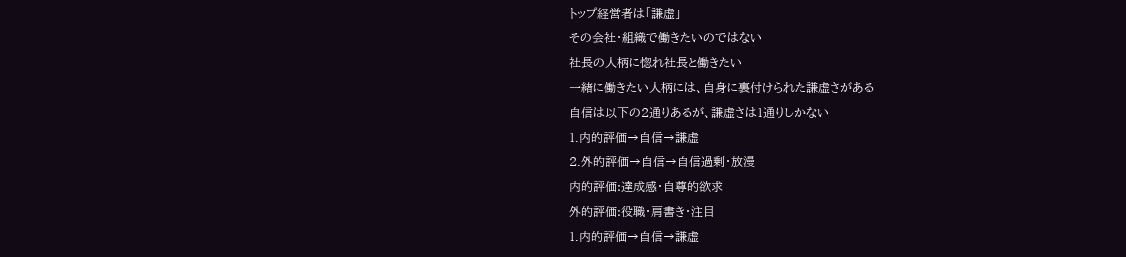トップ経営者は「謙虚」
その会社・組織で働きたいのではない
社長の人柄に惚れ社長と働きたい
一緒に働きたい人柄には、自身に裏付けられた謙虚さがある
自信は以下の2通りあるが、謙虚さは1通りしかない
1.内的評価→自信→謙虚
2.外的評価→自信→自信過剰・放漫
内的評価:達成感・自尊的欲求
外的評価:役職・肩書き・注目
1.内的評価→自信→謙虚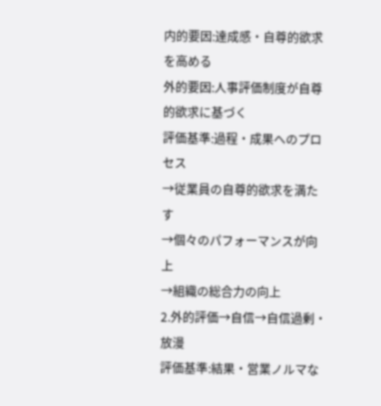内的要因:達成感・自尊的欲求を高める
外的要因:人事評価制度が自尊的欲求に基づく
評価基準:過程・成果へのプロセス
→従業員の自尊的欲求を満たす
→個々のパフォーマンスが向上
→組織の総合力の向上
2.外的評価→自信→自信過剰・放漫
評価基準:結果・営業ノルマな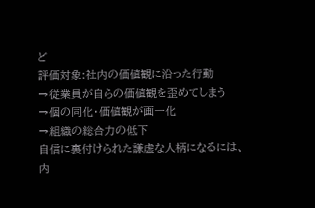ど
評価対象:社内の価値観に沿った行動
→従業員が自らの価値観を歪めてしまう
→個の同化・価値観が画一化
→組織の総合力の低下
自信に裏付けられた謙虚な人柄になるには、
内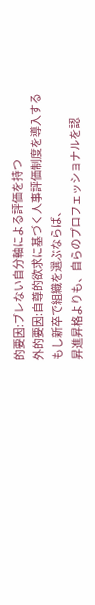的要因:ブレない自分軸による評価を持つ
外的要因:自尊的欲求に基づく人事評価制度を導入する
もし新卒で組織を選ぶならば、
昇進昇格よりも、自らのプロフェッショナルを認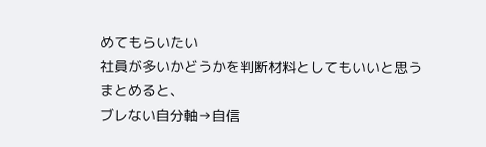めてもらいたい
社員が多いかどうかを判断材料としてもいいと思う
まとめると、
ブレない自分軸→自信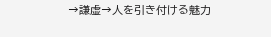→謙虚→人を引き付ける魅力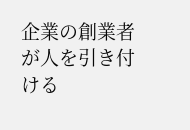企業の創業者が人を引き付ける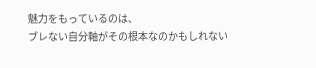魅力をもっているのは、
ブレない自分軸がその根本なのかもしれない